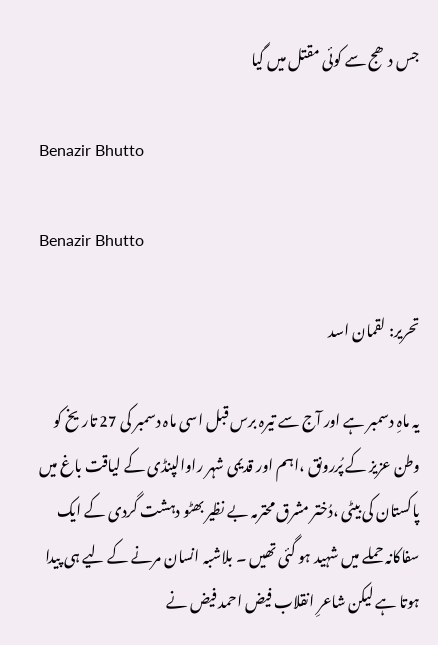جس دھج سے کوئی مقتل میں گیا

Benazir Bhutto

Benazir Bhutto

تحریر: لقمان اسد

یہ ماہِ دسمبر ہے اور آج سے تیرہ برس قبل اسی ماہ دسمبر کی 27 تاریخ کو وطن عزیز کے پُررونق ،اہم اور قدیمی شہر راوالپنڈی کے لیاقت باغ میں پاکستان کی بیٹی ،دُختر مشرق محترمہ بے نظیر بھٹو دہشت گردی کے ایک سفاکانہ حملے میں شہید ہو گئی تھیں ۔ بلاشبہ انسان مرنے کے لیے ہی پیدا ہوتا ہے لیکن شاعرِ انقلاب فیض احمد فیض نے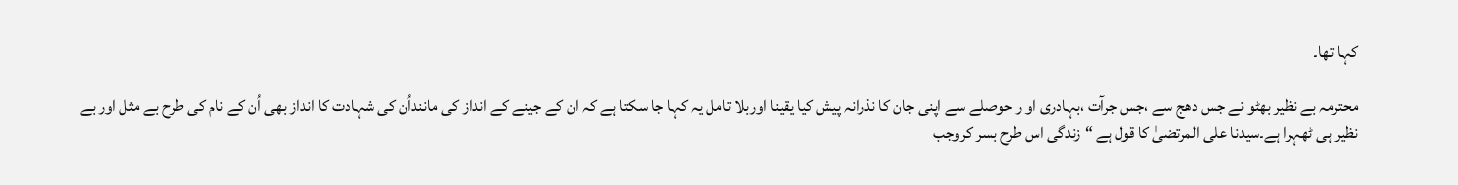کہا تھا۔

محترمہ بے نظیر بھٹو نے جس دھج سے ،جس جرآت ،بہادری او ر حوصلے سے اپنی جان کا نذرانہ پیش کیا یقینا اوربلا تامل یہ کہا جا سکتا ہے کہ ان کے جینے کے انداز کی ماننداُن کی شہادت کا انداز بھی اُن کے نام کی طرح بے مثل اور بے نظیر ہی ٹھہرا ہے۔سیدنا علی المرتضیٰ کا قول ہے “زندگی اس طرح بسر کروجب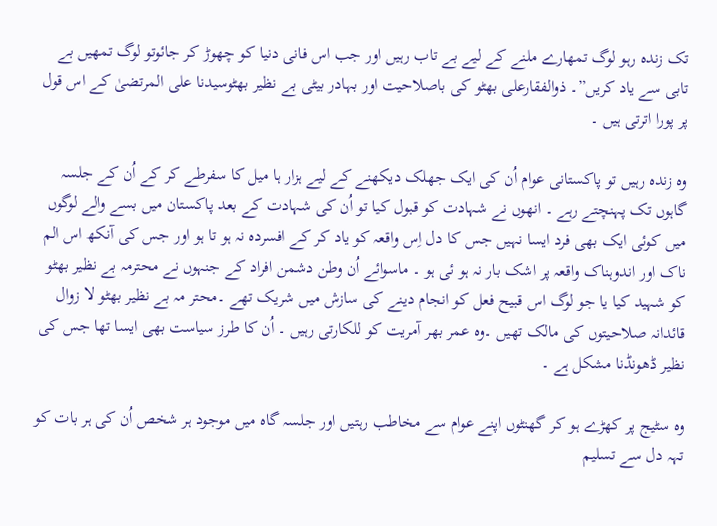تک زندہ رہو لوگ تمھارے ملنے کے لیے بے تاب رہیں اور جب اس فانی دنیا کو چھوڑ کر جائوتو لوگ تمھیں بے تابی سے یاد کریں”۔ ذوالفقارعلی بھٹو کی باصلاحیت اور بہادر بیٹی بے نظیر بھٹوسیدنا علی المرتضیٰ کے اس قول پر پورا اترتی ہیں ۔

وہ زندہ رہیں تو پاکستانی عوام اُن کی ایک جھلک دیکھنے کے لیے ہزار ہا میل کا سفرطے کر کے اُن کے جلسہ گاہوں تک پہنچتے رہے ۔ انھوں نے شہادت کو قبول کیا تو اُن کی شہادت کے بعد پاکستان میں بسے والے لوگوں میں کوئی ایک بھی فرد ایسا نہیں جس کا دل اِس واقعہ کو یاد کر کے افسردہ نہ ہو تا ہو اور جس کی آنکھ اس الم ناک اور اندوہناک واقعہ پر اشک بار نہ ہو ئی ہو ۔ ماسوائے اُن وطن دشمن افراد کے جنہوں نے محترمہ بے نظیر بھٹو کو شہید کیا یا جو لوگ اس قبیح فعل کو انجام دینے کی سازش میں شریک تھے ۔محتر مہ بے نظیر بھٹو لا زوال قائدانہ صلاحیتوں کی مالک تھیں ۔وہ عمر بھر آمریت کو للکارتی رہیں ۔ اُن کا طرز سیاست بھی ایسا تھا جس کی نظیر ڈھونڈنا مشکل ہے ۔

وہ سٹیج پر کھڑے ہو کر گھنٹوں اپنے عوام سے مخاطب رہتیں اور جلسہ گاہ میں موجود ہر شخص اُن کی ہر بات کو تہہ دل سے تسلیم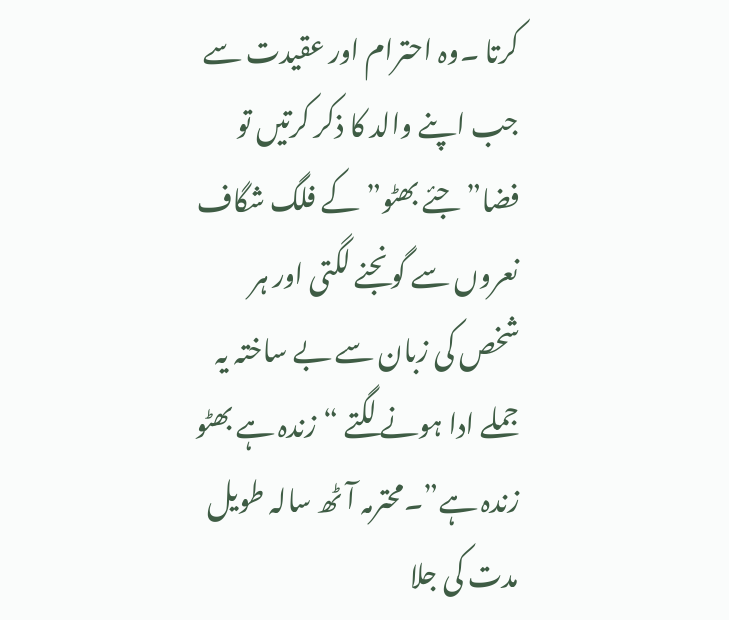کرتا ۔وہ احترام اور عقیدت سے جب اپنے والد کا ذکر کرتیں تو فضا”جئے بھٹو”کے فلگ شگاف نعروں سے گونجنے لگتی اور ہر شخص کی زبان سے بے ساختہ یہ جملے ادا ہونے لگتے “زندہ ہے بھٹو زندہ ہے”۔محترمہ آٹھ سالہ طویل مدت کی جلا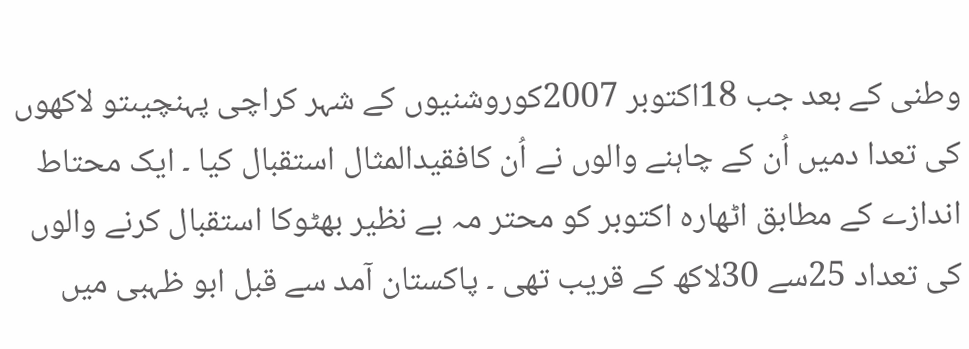وطنی کے بعد جب 18اکتوبر 2007کوروشنیوں کے شہر کراچی پہنچیںتو لاکھوں کی تعدا دمیں اُن کے چاہنے والوں نے اُن کافقیدالمثال استقبال کیا ۔ ایک محتاط اندازے کے مطابق اٹھارہ اکتوبر کو محتر مہ بے نظیر بھٹوکا استقبال کرنے والوں کی تعداد 25سے 30لاکھ کے قریب تھی ۔ پاکستان آمد سے قبل ابو ظہبی میں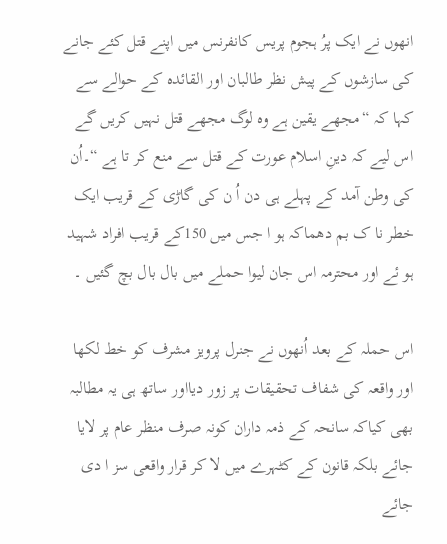انھوں نے ایک پرُ ہجوم پریس کانفرنس میں اپنے قتل کئے جانے کی سازشوں کے پیش نظر طالبان اور القائدہ کے حوالے سے کہا کہ “مجھے یقین ہے وہ لوگ مجھے قتل نہیں کریں گے اس لیے کہ دینِ اسلام عورت کے قتل سے منع کر تا ہے “۔اُن کی وطن آمد کے پہلے ہی دن اُ ن کی گاڑی کے قریب ایک خطر نا ک بم دھماکہ ہو ا جس میں 150کے قریب افراد شہید ہو ئے اور محترمہ اس جان لیوا حملے میں بال بال بچ گئیں ۔

اس حملہ کے بعد اُنھوں نے جنرل پرویز مشرف کو خط لکھا اور واقعہ کی شفاف تحقیقات پر زور دیااور ساتھ ہی یہ مطالبہ بھی کیاکہ سانحہ کے ذمہ داران کونہ صرف منظر عام پر لایا جائے بلکہ قانون کے کٹہرے میں لا کر قرار واقعی سز ا دی جائے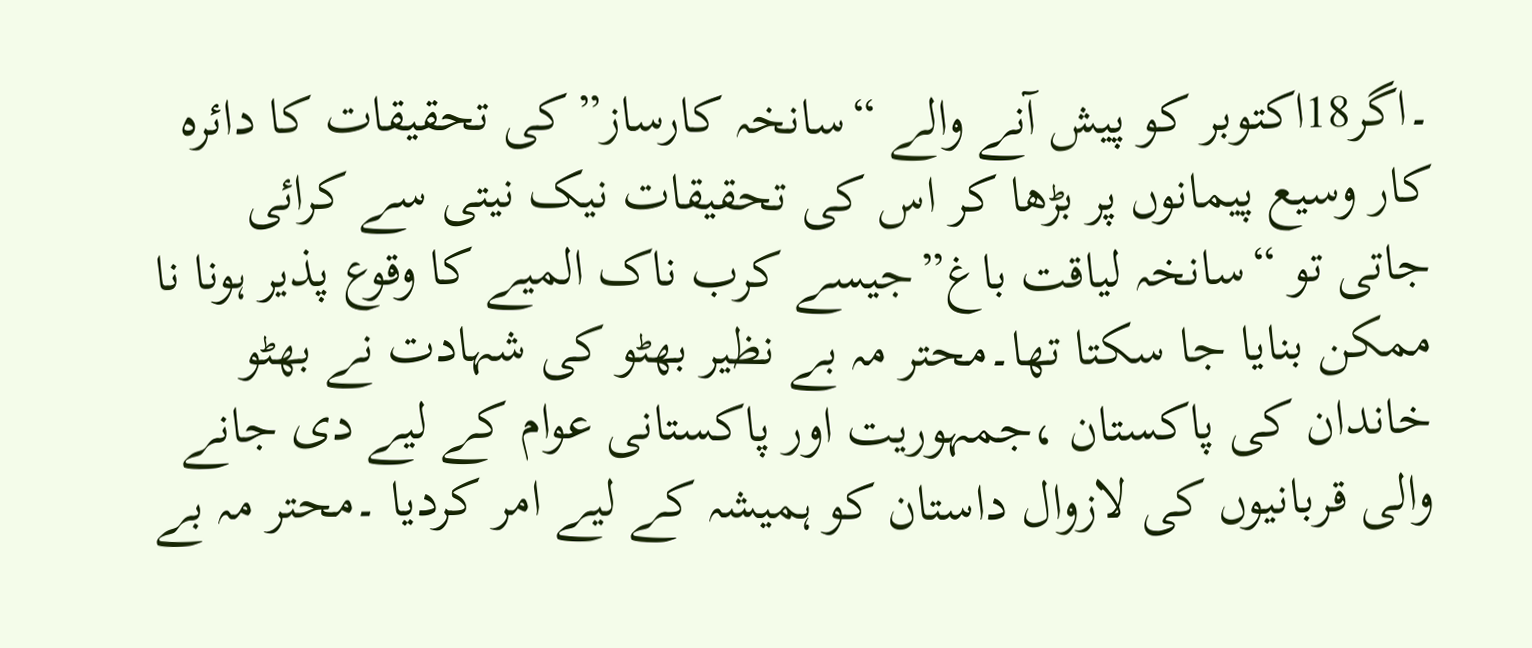۔اگر18اکتوبر کو پیش آنے والے “سانخہ کارساز”کی تحقیقات کا دائرہ کار وسیع پیمانوں پر بڑھا کر اس کی تحقیقات نیک نیتی سے کرائی جاتی تو “سانخہ لیاقت باغ”جیسے کرب ناک المیے کا وقوع پذیر ہونا نا ممکن بنایا جا سکتا تھا۔محتر مہ بے نظیر بھٹو کی شہادت نے بھٹو خاندان کی پاکستان ،جمہوریت اور پاکستانی عوام کے لیے دی جانے والی قربانیوں کی لازوال داستان کو ہمیشہ کے لیے امر کردیا ۔محتر مہ بے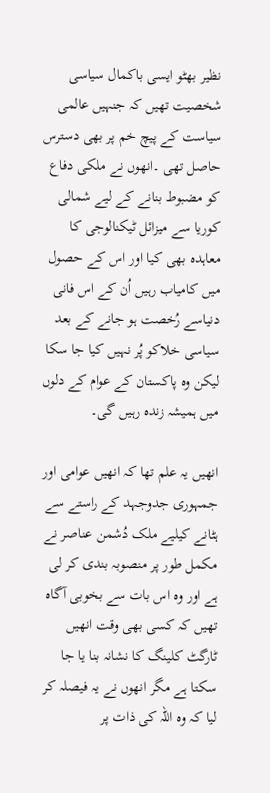نظیر بھٹو ایسی باکمال سیاسی شخصیت تھیں کہ جنہیں عالمی سیاست کے پیچ خم پر بھی دسترس حاصل تھی ۔انھوں نے ملکی دفاع کو مضبوط بنانے کے لیے شمالی کوریا سے میزائل ٹیکنالوجی کا معاہدہ بھی کیا اور اس کے حصول میں کامیاب رہیں اُن کے اس فانی دنیاسے رُخصت ہو جانے کے بعد سیاسی خلاکو پُر نہیں کیا جا سکا لیکن وہ پاکستان کے عوام کے دلوں میں ہمیشہ زندہ رہیں گی۔

انھیں یہ علم تھا کہ انھیں عوامی اور جمہوری جدوجہد کے راستے سے ہٹانے کیلیے ملک دُشمن عناصر نے مکمل طور پر منصوبہ بندی کر لی ہے اور وہ اس بات سے بخوبی آگاہ تھیں کہ کسی بھی وقت انھیں ٹارگٹ کلینگ کا نشانہ بنا یا جا سکتا ہے مگر انھوں نے یہ فیصلہ کر لیا کہ وہ اللہ کی ذات پر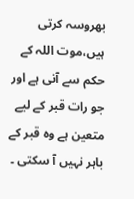بھروسہ کرتی ہیں،موت اللہ کے حکم سے آنی ہے اور جو رات قبر کے لیے متعین ہے وہ قبر کے باہر نہیں آ سکتی ۔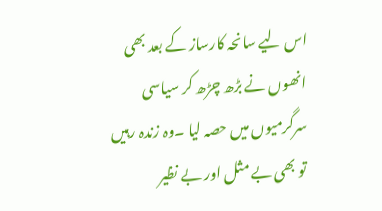اس لیے سانحہ کارساز کے بعد بھی انھوں نے بڑھ چڑھ کر سیاسی سرگرمیوں میں حصہ لیا ۔وہ زندہ رہیں تو بھی بے مثل اور بے نظیر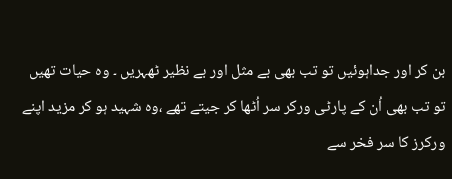بن کر اور جداہوئیں تو تب بھی بے مثل اور بے نظیر ٹھہریں ۔ وہ حیات تھیں تو تب بھی اُن کے پارٹی ورکر سر اُٹھا کر جیتے تھے ،وہ شہید ہو کر مزید اپنے ورکرز کا سر فخر سے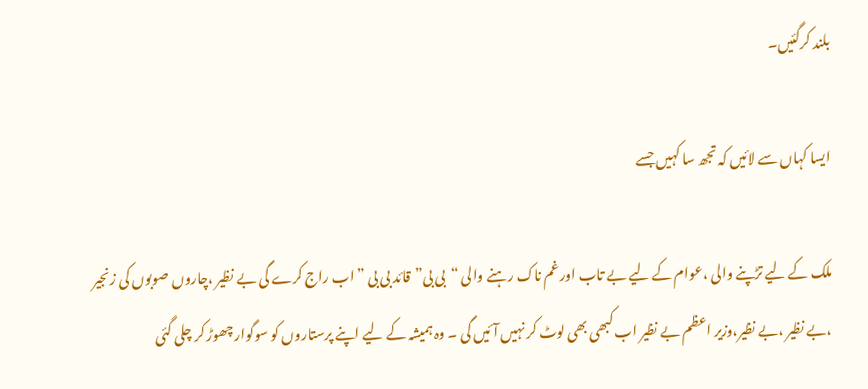بلند کرگئیں۔

ایسا کہاں سے لائیں کہ تجھ سا کہیں جسے

ملک کے لیے تڑپنے والی ،عوام کے لیے بے تاب اور غم ناک رہنے والی “بی بی”قائد بی بی ” اب راج کرے گی بے نظیر ،چاروں صوبوں کی زنجیر ،بے نظیر ،بے نظیر،وزیر اعظم بے نظیر اب کبھی بھی لوٹ کر نہیں آئیں گی ۔ وہ ہمیشہ کے لیے اپنے پرستاروں کو سوگوار چھوڑ کر چلی گئی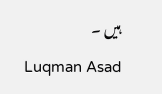ہیں ۔

Luqman Asad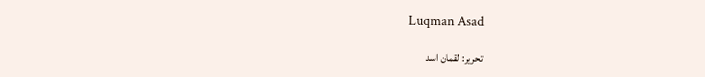Luqman Asad

تحریر: لقمان اسد